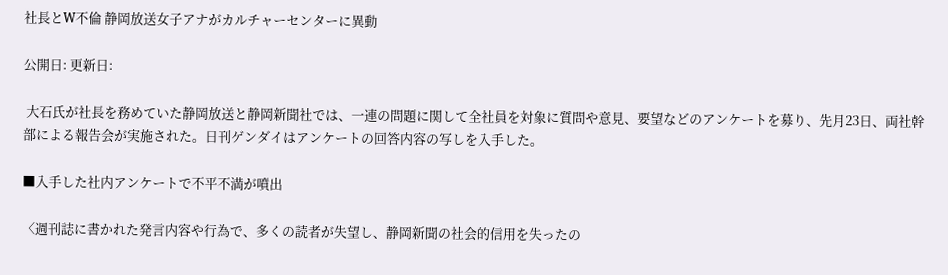社長とW不倫 静岡放送女子アナがカルチャーセンターに異動

公開日: 更新日:

 大石氏が社長を務めていた静岡放送と静岡新聞社では、一連の問題に関して全社員を対象に質問や意見、要望などのアンケートを募り、先月23日、両社幹部による報告会が実施された。日刊ゲンダイはアンケートの回答内容の写しを入手した。

■入手した社内アンケートで不平不満が噴出

〈週刊誌に書かれた発言内容や行為で、多くの読者が失望し、静岡新聞の社会的信用を失ったの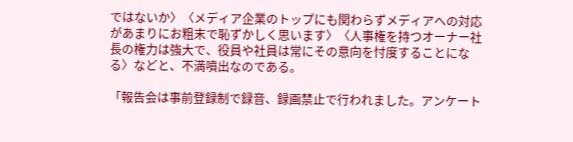ではないか〉〈メディア企業のトップにも関わらずメディアへの対応があまりにお粗末で恥ずかしく思います〉〈人事権を持つオーナー社長の権力は強大で、役員や社員は常にその意向を忖度することになる〉などと、不満噴出なのである。

「報告会は事前登録制で録音、録画禁止で行われました。アンケート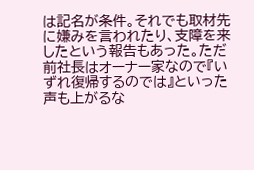は記名が条件。それでも取材先に嫌みを言われたり、支障を来したという報告もあった。ただ前社長はオーナー家なので『いずれ復帰するのでは』といった声も上がるな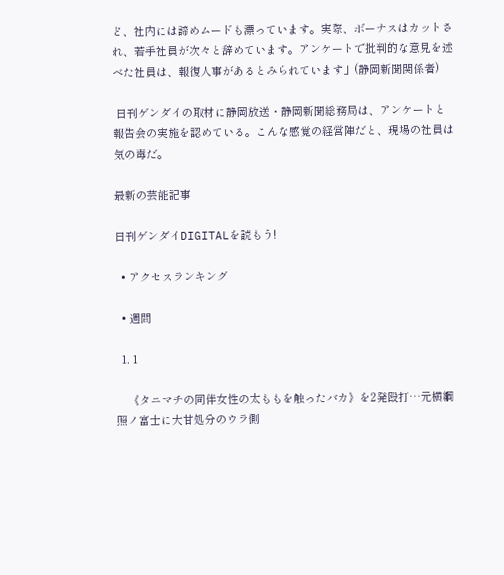ど、社内には諦めムードも漂っています。実際、ボーナスはカットされ、若手社員が次々と辞めています。アンケートで批判的な意見を述べた社員は、報復人事があるとみられています」(静岡新聞関係者)

 日刊ゲンダイの取材に静岡放送・静岡新聞総務局は、アンケートと報告会の実施を認めている。こんな感覚の経営陣だと、現場の社員は気の毒だ。

最新の芸能記事

日刊ゲンダイDIGITALを読もう!

  • アクセスランキング

  • 週間

  1. 1

    《タニマチの同伴女性の太ももを触ったバカ》を2発殴打…元横綱照ノ富士に大甘処分のウラ側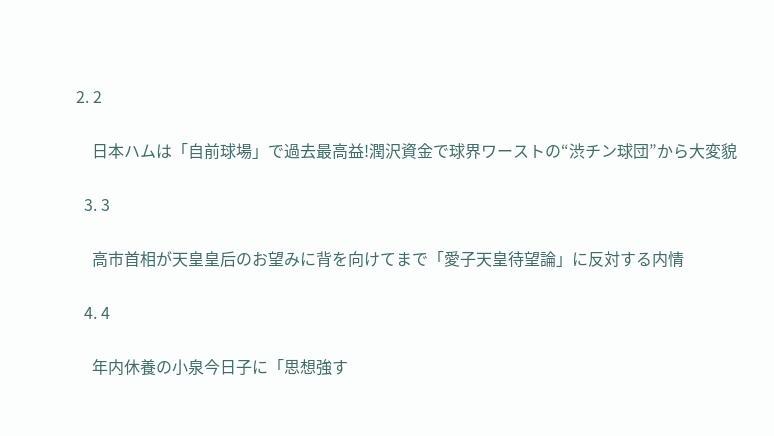2. 2

    日本ハムは「自前球場」で過去最高益!潤沢資金で球界ワーストの“渋チン球団”から大変貌

  3. 3

    高市首相が天皇皇后のお望みに背を向けてまで「愛子天皇待望論」に反対する内情

  4. 4

    年内休養の小泉今日子に「思想強す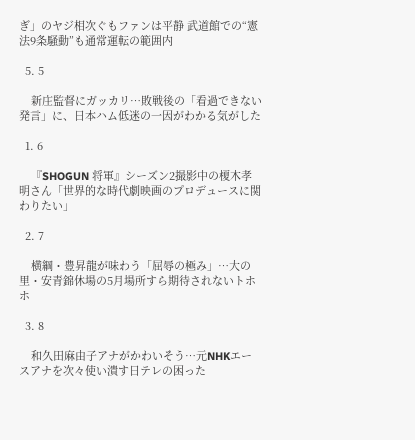ぎ」のヤジ相次ぐもファンは平静 武道館での“憲法9条騒動”も通常運転の範囲内

  5. 5

    新庄監督にガッカリ…敗戦後の「看過できない発言」に、日本ハム低迷の一因がわかる気がした

  1. 6

    『SHOGUN 将軍』シーズン2撮影中の榎木孝明さん「世界的な時代劇映画のプロデュースに関わりたい」

  2. 7

    横綱・豊昇龍が味わう「屈辱の極み」…大の里・安青錦休場の5月場所すら期待されないトホホ

  3. 8

    和久田麻由子アナがかわいそう…元NHKエースアナを次々使い潰す日テレの困った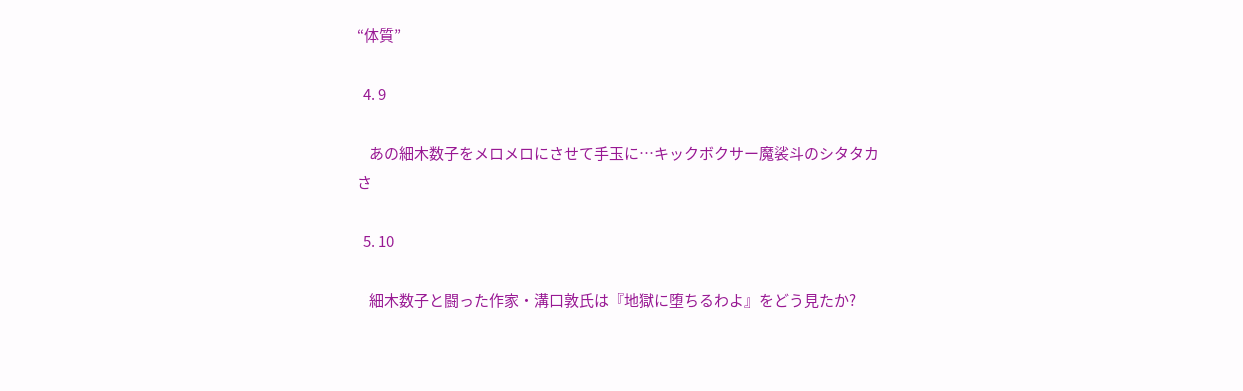“体質”

  4. 9

    あの細木数子をメロメロにさせて手玉に…キックボクサー魔裟斗のシタタカさ

  5. 10

    細木数子と闘った作家・溝口敦氏は『地獄に堕ちるわよ』をどう見たか?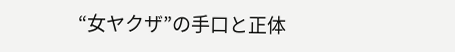“女ヤクザ”の手口と正体